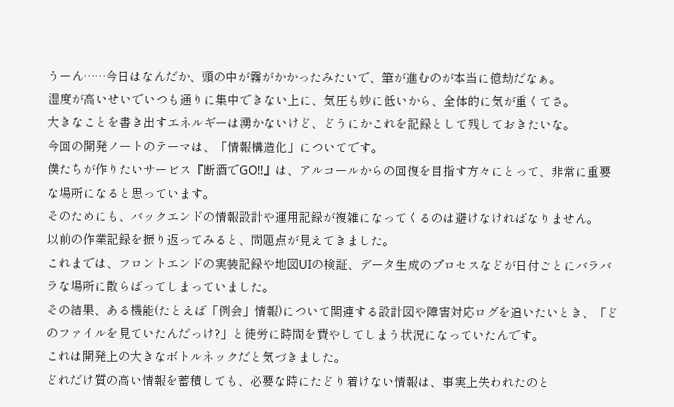うーん……今日はなんだか、頭の中が霧がかかったみたいで、筆が進むのが本当に億劫だなぁ。
湿度が高いせいでいつも通りに集中できない上に、気圧も妙に低いから、全体的に気が重くてさ。
大きなことを書き出すエネルギーは湧かないけど、どうにかこれを記録として残しておきたいな。
今回の開発ノートのテーマは、「情報構造化」についてです。
僕たちが作りたいサービス『断酒でGO!!』は、アルコールからの回復を目指す方々にとって、非常に重要な場所になると思っています。
そのためにも、バックエンドの情報設計や運用記録が複雑になってくるのは避けなければなりません。
以前の作業記録を振り返ってみると、問題点が見えてきました。
これまでは、フロントエンドの実装記録や地図UIの検証、データ生成のプロセスなどが日付ごとにバラバラな場所に散らばってしまっていました。
その結果、ある機能(たとえば「例会」情報)について関連する設計図や障害対応ログを追いたいとき、「どのファイルを見ていたんだっけ?」と徒労に時間を費やしてしまう状況になっていたんです。
これは開発上の大きなボトルネックだと気づきました。
どれだけ質の高い情報を蓄積しても、必要な時にたどり着けない情報は、事実上失われたのと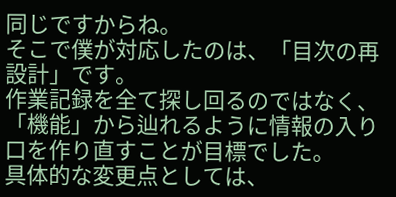同じですからね。
そこで僕が対応したのは、「目次の再設計」です。
作業記録を全て探し回るのではなく、「機能」から辿れるように情報の入り口を作り直すことが目標でした。
具体的な変更点としては、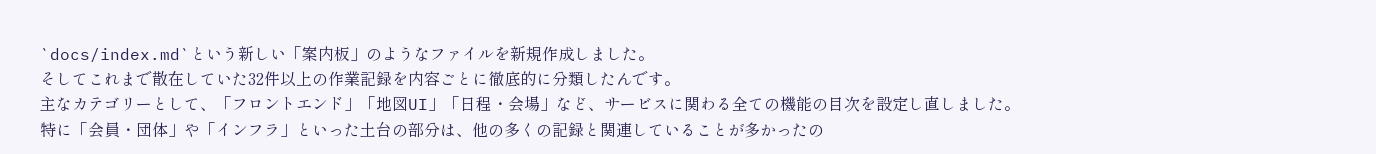`docs/index.md`という新しい「案内板」のようなファイルを新規作成しました。
そしてこれまで散在していた32件以上の作業記録を内容ごとに徹底的に分類したんです。
主なカテゴリーとして、「フロントエンド」「地図UI」「日程・会場」など、サービスに関わる全ての機能の目次を設定し直しました。
特に「会員・団体」や「インフラ」といった土台の部分は、他の多くの記録と関連していることが多かったの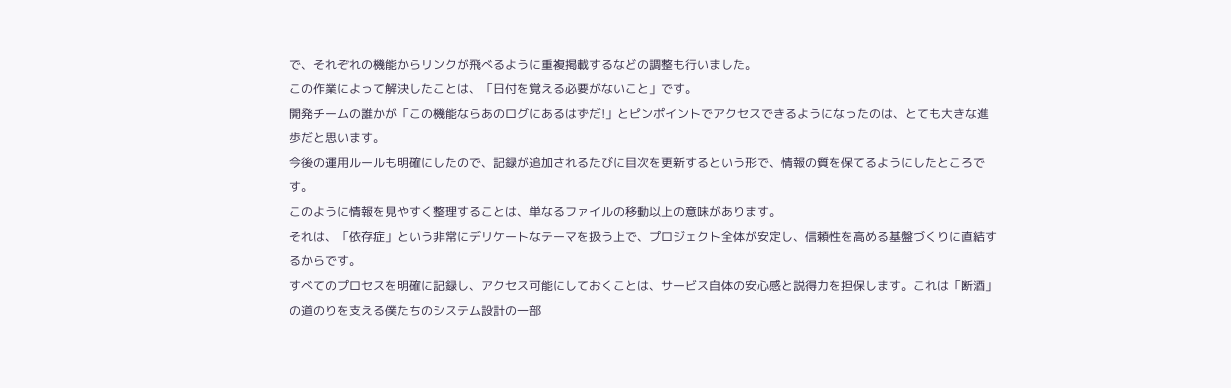で、それぞれの機能からリンクが飛べるように重複掲載するなどの調整も行いました。
この作業によって解決したことは、「日付を覚える必要がないこと」です。
開発チームの誰かが「この機能ならあのログにあるはずだ!」とピンポイントでアクセスできるようになったのは、とても大きな進歩だと思います。
今後の運用ルールも明確にしたので、記録が追加されるたびに目次を更新するという形で、情報の質を保てるようにしたところです。
このように情報を見やすく整理することは、単なるファイルの移動以上の意味があります。
それは、「依存症」という非常にデリケートなテーマを扱う上で、プロジェクト全体が安定し、信頼性を高める基盤づくりに直結するからです。
すべてのプロセスを明確に記録し、アクセス可能にしておくことは、サービス自体の安心感と説得力を担保します。これは「断酒」の道のりを支える僕たちのシステム設計の一部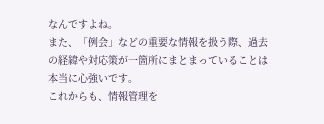なんですよね。
また、「例会」などの重要な情報を扱う際、過去の経緯や対応策が一箇所にまとまっていることは本当に心強いです。
これからも、情報管理を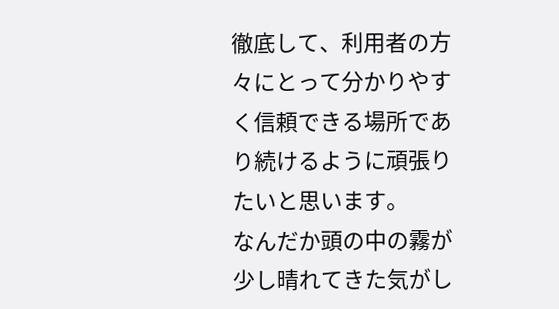徹底して、利用者の方々にとって分かりやすく信頼できる場所であり続けるように頑張りたいと思います。
なんだか頭の中の霧が少し晴れてきた気がし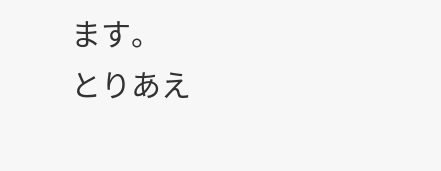ます。
とりあえ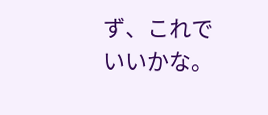ず、これでいいかな。